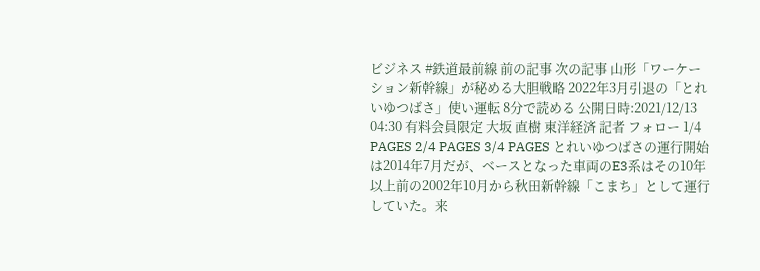ビジネス #鉄道最前線 前の記事 次の記事 山形「ワーケーション新幹線」が秘める大胆戦略 2022年3月引退の「とれいゆつばさ」使い運転 8分で読める 公開日時:2021/12/13 04:30 有料会員限定 大坂 直樹 東洋経済 記者 フォロー 1/4 PAGES 2/4 PAGES 3/4 PAGES とれいゆつばさの運行開始は2014年7月だが、ベースとなった車両のE3系はその10年以上前の2002年10月から秋田新幹線「こまち」として運行していた。来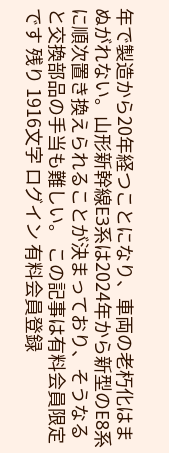年で製造から20年経つことになり、車両の老朽化はまぬがれない。山形新幹線E3系は2024年から新型のE8系に順次置き換えられることが決まっており、そうなると交換部品の手当も難しい。 この記事は有料会員限定です 残り 1916文字 ログイン 有料会員登録